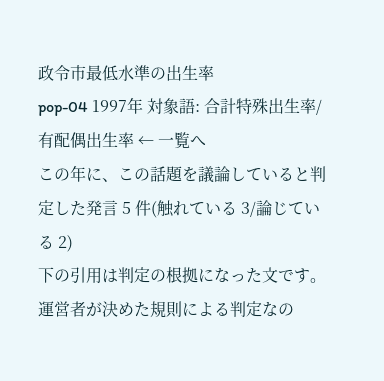政令市最低水準の出生率
pop-04 1997年 対象語: 合計特殊出生率/有配偶出生率 ← 一覧へ
この年に、この話題を議論していると判定した発言 5 件(触れている 3/論じている 2)
下の引用は判定の根拠になった文です。運営者が決めた規則による判定なの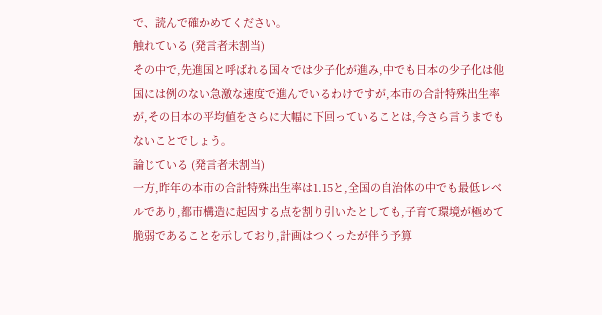で、読んで確かめてください。
触れている (発言者未割当)
その中で,先進国と呼ばれる国々では少子化が進み,中でも日本の少子化は他国には例のない急激な速度で進んでいるわけですが,本市の合計特殊出生率が,その日本の平均値をさらに大幅に下回っていることは,今さら言うまでもないことでしょう。
論じている (発言者未割当)
一方,昨年の本市の合計特殊出生率は1.15と,全国の自治体の中でも最低レベルであり,都市構造に起因する点を割り引いたとしても,子育て環境が極めて脆弱であることを示しており,計画はつくったが伴う予算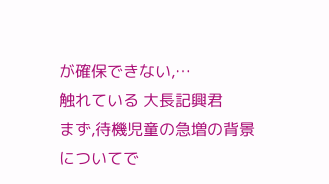が確保できない,…
触れている 大長記興君
まず,待機児童の急増の背景についてで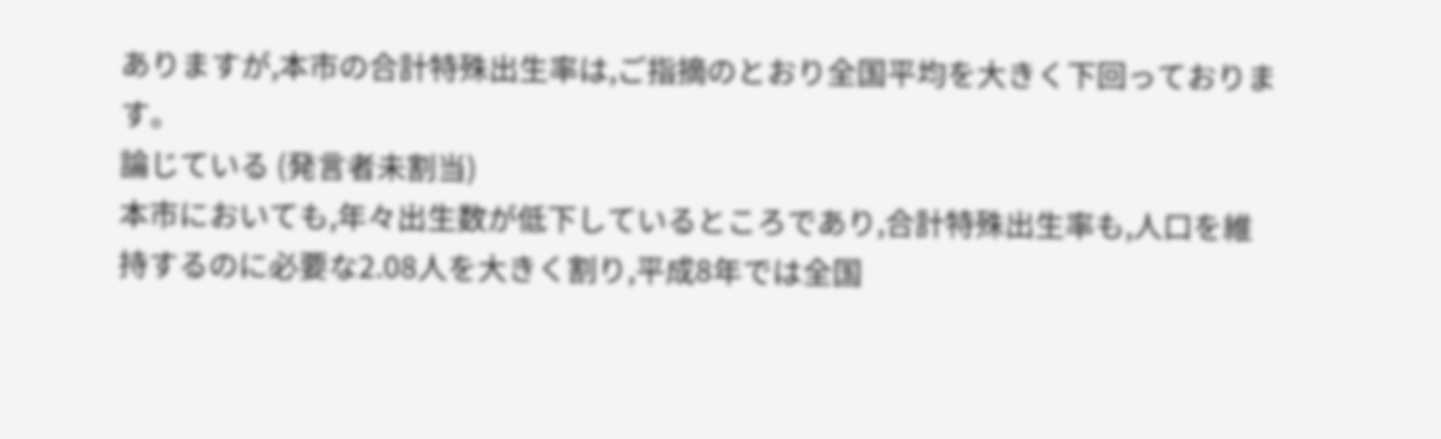ありますが,本市の合計特殊出生率は,ご指摘のとおり全国平均を大きく下回っております。
論じている (発言者未割当)
本市においても,年々出生数が低下しているところであり,合計特殊出生率も,人口を維持するのに必要な2.08人を大きく割り,平成8年では全国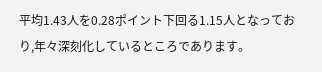平均1.43人を0.28ポイント下回る1.15人となっており,年々深刻化しているところであります。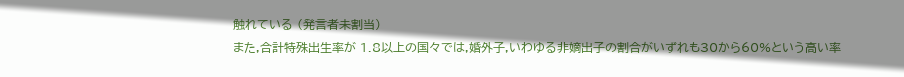触れている (発言者未割当)
また,合計特殊出生率が 1.8以上の国々では,婚外子,いわゆる非嫡出子の割合がいずれも30から60%という高い率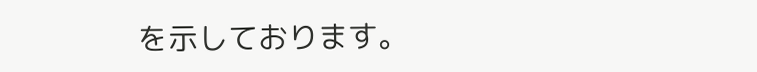を示しております。